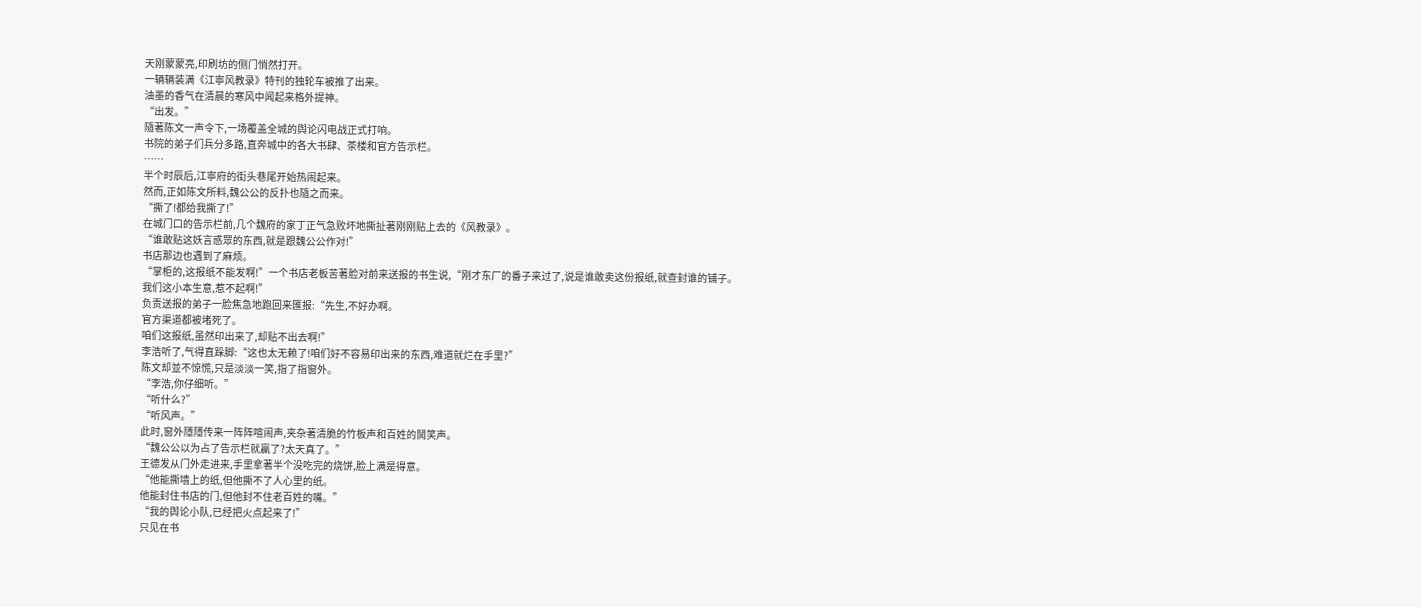天刚蒙蒙亮,印刷坊的侧门悄然打开。
一辆辆装满《江寧风教录》特刊的独轮车被推了出来。
油墨的香气在清晨的寒风中闻起来格外提神。
“出发。”
隨著陈文一声令下,一场覆盖全城的舆论闪电战正式打响。
书院的弟子们兵分多路,直奔城中的各大书肆、茶楼和官方告示栏。
……
半个时辰后,江寧府的街头巷尾开始热闹起来。
然而,正如陈文所料,魏公公的反扑也隨之而来。
“撕了!都给我撕了!”
在城门口的告示栏前,几个魏府的家丁正气急败坏地撕扯著刚刚贴上去的《风教录》。
“谁敢贴这妖言惑眾的东西,就是跟魏公公作对!”
书店那边也遇到了麻烦。
“掌柜的,这报纸不能发啊!”一个书店老板苦著脸对前来送报的书生说,“刚才东厂的番子来过了,说是谁敢卖这份报纸,就查封谁的铺子。
我们这小本生意,惹不起啊!”
负责送报的弟子一脸焦急地跑回来匯报:“先生,不好办啊。
官方渠道都被堵死了。
咱们这报纸,虽然印出来了,却贴不出去啊!”
李浩听了,气得直跺脚:“这也太无赖了!咱们好不容易印出来的东西,难道就烂在手里?”
陈文却並不惊慌,只是淡淡一笑,指了指窗外。
“李浩,你仔细听。”
“听什么?”
“听风声。”
此时,窗外隱隱传来一阵阵喧闹声,夹杂著清脆的竹板声和百姓的鬨笑声。
“魏公公以为占了告示栏就贏了?太天真了。”
王德发从门外走进来,手里拿著半个没吃完的烧饼,脸上满是得意。
“他能撕墙上的纸,但他撕不了人心里的纸。
他能封住书店的门,但他封不住老百姓的嘴。”
“我的舆论小队,已经把火点起来了!”
只见在书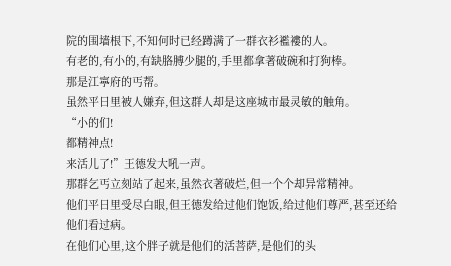院的围墙根下,不知何时已经蹲满了一群衣衫襤褸的人。
有老的,有小的,有缺胳膊少腿的,手里都拿著破碗和打狗棒。
那是江寧府的丐帮。
虽然平日里被人嫌弃,但这群人却是这座城市最灵敏的触角。
“小的们!
都精神点!
来活儿了!”王德发大吼一声。
那群乞丐立刻站了起来,虽然衣著破烂,但一个个却异常精神。
他们平日里受尽白眼,但王德发给过他们饱饭,给过他们尊严,甚至还给他们看过病。
在他们心里,这个胖子就是他们的活菩萨,是他们的头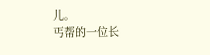儿。
丐帮的一位长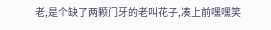老,是个缺了两颗门牙的老叫花子,凑上前嘿嘿笑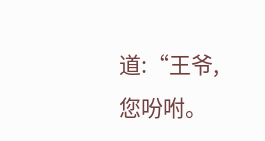道:“王爷,您吩咐。